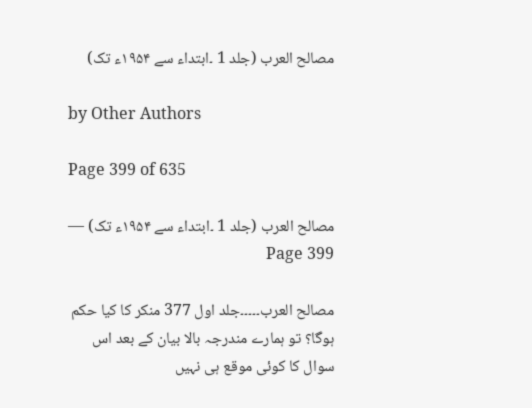مصالح العرب (جلد 1 ۔ابتداء سے ۱۹۵۴ء تک)

by Other Authors

Page 399 of 635

مصالح العرب (جلد 1 ۔ابتداء سے ۱۹۵۴ء تک) — Page 399

مصالح العرب۔۔۔۔۔جلد اول 377 منکر کا کیا حکم ہوگا؟ تو ہمارے مندرجہ بالا بیان کے بعد اس سوال کا کوئی موقع ہی نہیں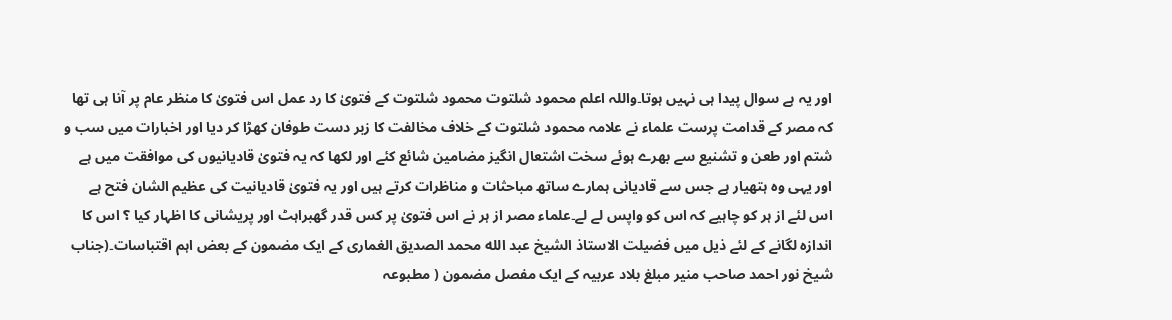اور یہ ہے سوال پیدا ہی نہیں ہوتا۔واللہ اعلم محمود شلتوت محمود شلتوت کے فتویٰ کا رد عمل اس فتویٰ کا منظر عام پر آنا ہی تھا کہ مصر کے قدامت پرست علماء نے علامہ محمود شلتوت کے خلاف مخالفت کا زبر دست طوفان کھڑا کر دیا اور اخبارات میں سب و شتم اور طعن و تشنیع سے بھرے ہوئے سخت اشتعال انگیز مضامین شائع کئے اور لکھا کہ یہ فتویٰ قادیانیوں کی موافقت میں ہے اور یہی وہ ہتھیار ہے جس سے قادیانی ہمارے ساتھ مباحثات و مناظرات کرتے ہیں اور یہ فتویٰ قادیانیت کی عظیم الشان فتح ہے اس لئے از ہر کو چاہیے کہ اس کو واپس لے لے۔علماء مصر از ہر نے اس فتویٰ پر کس قدر گھبراہٹ اور پریشانی کا اظہار کیا ؟ اس کا اندازہ لگانے کے لئے ذیل میں فضیلت الاستاذ الشیخ عبد الله محمد الصدیق الغماری کے ایک مضمون کے بعض اہم اقتباسات۔(جناب شیخ نور احمد صاحب منیر مبلغ بلاد عربیہ کے ایک مفصل مضمون ( مطبوعہ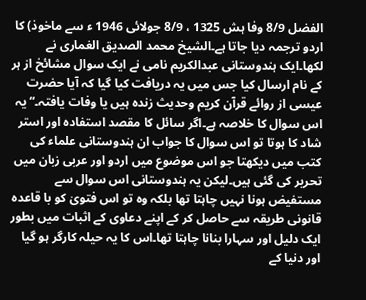الفضل 8/9 وفا ہش 1325 ، 8/9 جولائی 1946 ء سے ماخوذ) کا اردو ترجمہ دیا جاتا ہے۔الشیخ محمد الصدیق الغماری نے لکھا۔ایک ہندوستانی عبدالکریم نامی نے ایک سوال مشائخ از ہر کے نام ارسال کیا جس میں یہ دریافت کیا گیا کہ آیا حضرت عیسی از روائے قرآن کریم وحدیث زندہ ہیں یا وفات یافتہ۔“ یہ اس سوال کا خلاصہ ہے۔اگر سائل کا مقصد استفادہ اور استر شاد کا ہوتا تو اس سوال کا جواب ان ہندوستانی علماء کی کتب میں دیکھتا جو اس موضوع میں اردو اور عربی زبان میں تحریر کی گئی ہیں۔لیکن یہ ہندوستانی اس سوال سے مستفیض ہونا نہیں چاہتا تھا بلکہ وہ تو اس فتویٰ کو با قاعدہ قانونی طریقہ سے حاصل کر کے اپنے دعاوی کے اثبات میں بطور ایک دلیل اور سہارا بنانا چاہتا تھا۔اس کا یہ حیلہ کارگر ہو گیا اور دنیا کے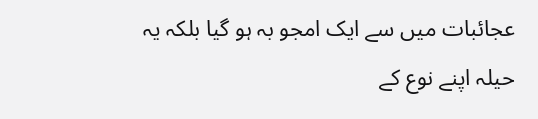عجائبات میں سے ایک امجو بہ ہو گیا بلکہ یہ حیلہ اپنے نوع کے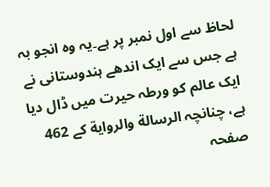لحاظ سے اول نمبر پر ہے۔یہ وہ انجو بہ ہے جس سے ایک اندھے ہندوستانی نے ایک عالم کو ورطہ حیرت میں ڈال دیا ہے، چنانچہ الرسالة والرواية کے 462 صفحہ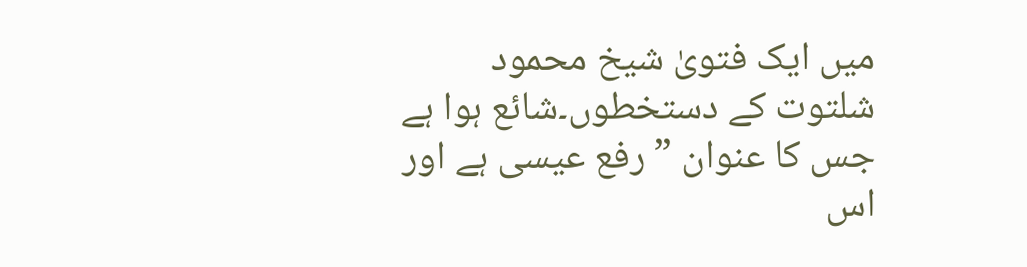میں ایک فتویٰ شیخ محمود شلتوت کے دستخطوں۔شائع ہوا ہے جس کا عنوان ” رفع عیسی ہے اور اس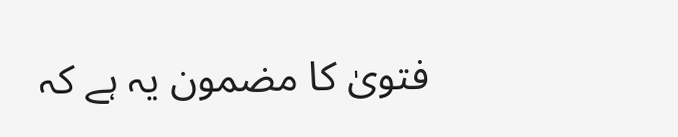فتویٰ کا مضمون یہ ہے کہ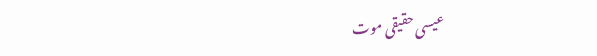عیسی حقیقی موت